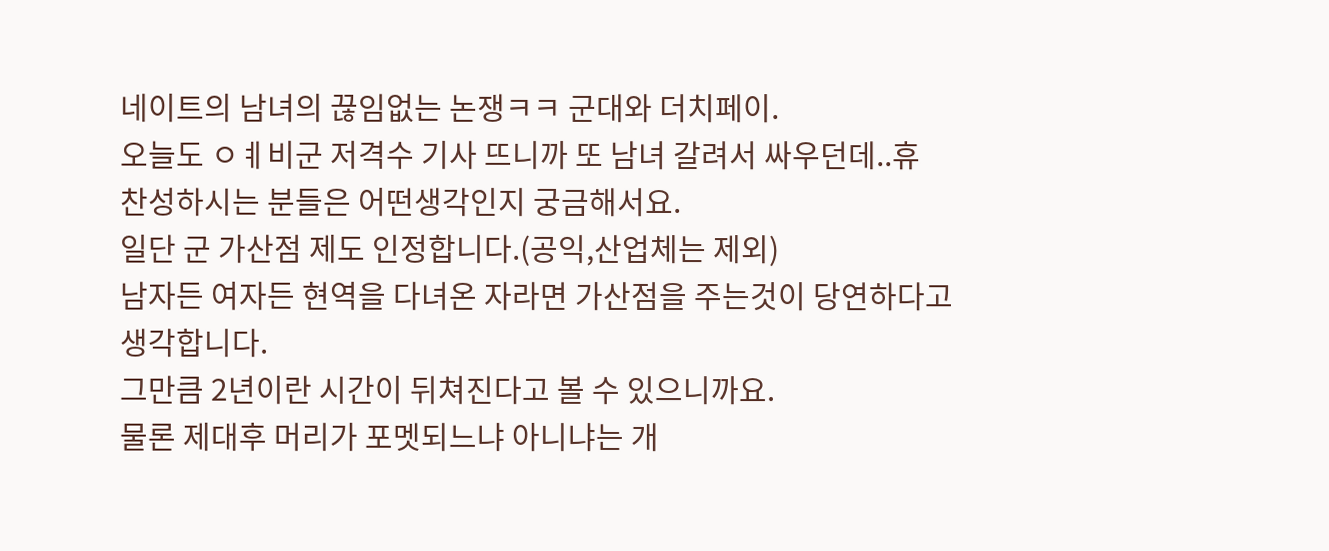네이트의 남녀의 끊임없는 논쟁ㅋㅋ 군대와 더치페이.
오늘도 ㅇㅖ비군 저격수 기사 뜨니까 또 남녀 갈려서 싸우던데..휴
찬성하시는 분들은 어떤생각인지 궁금해서요.
일단 군 가산점 제도 인정합니다.(공익,산업체는 제외)
남자든 여자든 현역을 다녀온 자라면 가산점을 주는것이 당연하다고 생각합니다.
그만큼 2년이란 시간이 뒤쳐진다고 볼 수 있으니까요.
물론 제대후 머리가 포멧되느냐 아니냐는 개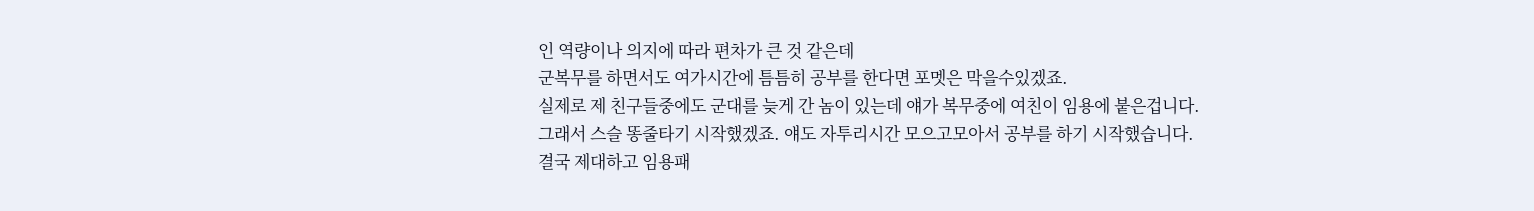인 역량이나 의지에 따라 편차가 큰 것 같은데
군복무를 하면서도 여가시간에 틈틈히 공부를 한다면 포멧은 막을수있겠죠.
실제로 제 친구들중에도 군대를 늦게 간 놈이 있는데 얘가 복무중에 여친이 임용에 붙은겁니다.
그래서 스슬 똥줄타기 시작했겠죠. 얘도 자투리시간 모으고모아서 공부를 하기 시작했습니다.
결국 제대하고 임용패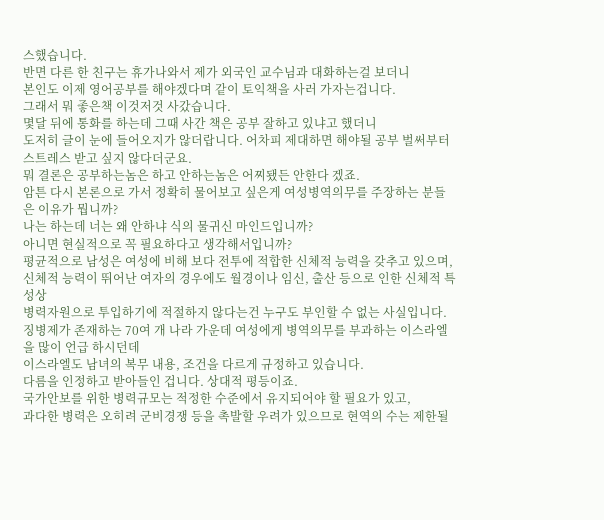스했습니다.
반면 다른 한 친구는 휴가나와서 제가 외국인 교수님과 대화하는걸 보더니
본인도 이제 영어공부를 해야겠다며 같이 토익책을 사러 가자는겁니다.
그래서 뭐 좋은책 이것저것 사갔습니다.
몇달 뒤에 통화를 하는데 그때 사간 책은 공부 잘하고 있냐고 했더니
도저히 글이 눈에 들어오지가 않더랍니다. 어차피 제대하면 해야될 공부 벌써부터 스트레스 받고 싶지 않다더군요.
뭐 결론은 공부하는놈은 하고 안하는놈은 어찌됐든 안한다 겠죠.
암튼 다시 본론으로 가서 정확히 물어보고 싶은게 여성병역의무를 주장하는 분들은 이유가 뭡니까?
나는 하는데 너는 왜 안하냐 식의 물귀신 마인드입니까?
아니면 현실적으로 꼭 필요하다고 생각해서입니까?
평균적으로 남성은 여성에 비해 보다 전투에 적합한 신체적 능력을 갖추고 있으며,
신체적 능력이 뛰어난 여자의 경우에도 월경이나 임신, 출산 등으로 인한 신체적 특성상
병력자원으로 투입하기에 적절하지 않다는건 누구도 부인할 수 없는 사실입니다.
징병제가 존재하는 70여 개 나라 가운데 여성에게 병역의무를 부과하는 이스라엘을 많이 언급 하시던데
이스라엘도 남녀의 복무 내용, 조건을 다르게 규정하고 있습니다.
다름을 인정하고 받아들인 겁니다. 상대적 평등이죠.
국가안보를 위한 병력규모는 적정한 수준에서 유지되어야 할 필요가 있고,
과다한 병력은 오히려 군비경쟁 등을 촉발할 우려가 있으므로 현역의 수는 제한될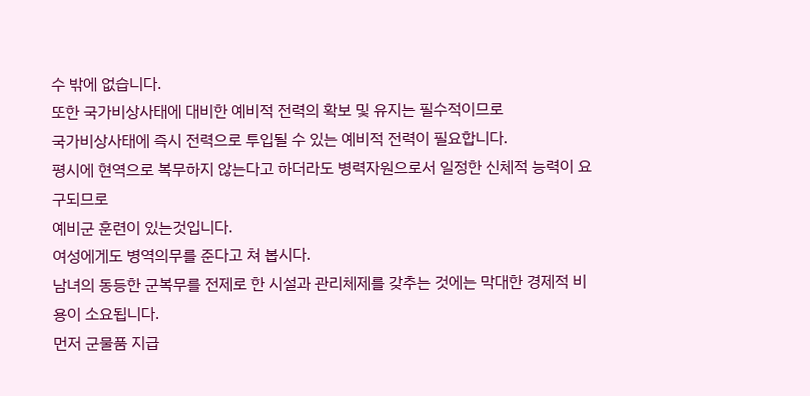수 밖에 없습니다.
또한 국가비상사태에 대비한 예비적 전력의 확보 및 유지는 필수적이므로
국가비상사태에 즉시 전력으로 투입될 수 있는 예비적 전력이 필요합니다.
평시에 현역으로 복무하지 않는다고 하더라도 병력자원으로서 일정한 신체적 능력이 요구되므로
예비군 훈련이 있는것입니다.
여성에게도 병역의무를 준다고 쳐 봅시다.
남녀의 동등한 군복무를 전제로 한 시설과 관리체제를 갖추는 것에는 막대한 경제적 비용이 소요됩니다.
먼저 군물품 지급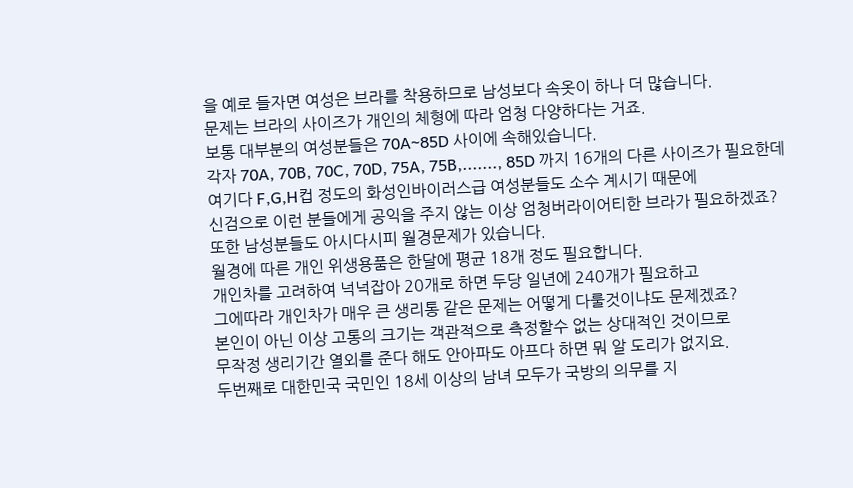을 예로 들자면 여성은 브라를 착용하므로 남성보다 속옷이 하나 더 많습니다.
문제는 브라의 사이즈가 개인의 체형에 따라 엄청 다양하다는 거죠.
보통 대부분의 여성분들은 70A~85D 사이에 속해있습니다.
각자 70A, 70B, 70C, 70D, 75A, 75B,......., 85D 까지 16개의 다른 사이즈가 필요한데
여기다 F,G,H컵 정도의 화성인바이러스급 여성분들도 소수 계시기 때문에
신검으로 이런 분들에게 공익을 주지 않는 이상 엄청버라이어티한 브라가 필요하겠죠?
또한 남성분들도 아시다시피 월경문제가 있습니다.
월경에 따른 개인 위생용품은 한달에 평균 18개 정도 필요합니다.
개인차를 고려하여 넉넉잡아 20개로 하면 두당 일년에 240개가 필요하고
그에따라 개인차가 매우 큰 생리통 같은 문제는 어떻게 다룰것이냐도 문제겠죠?
본인이 아닌 이상 고통의 크기는 객관적으로 측정할수 없는 상대적인 것이므로
무작정 생리기간 열외를 준다 해도 안아파도 아프다 하면 뭐 알 도리가 없지요.
두번째로 대한민국 국민인 18세 이상의 남녀 모두가 국방의 의무를 지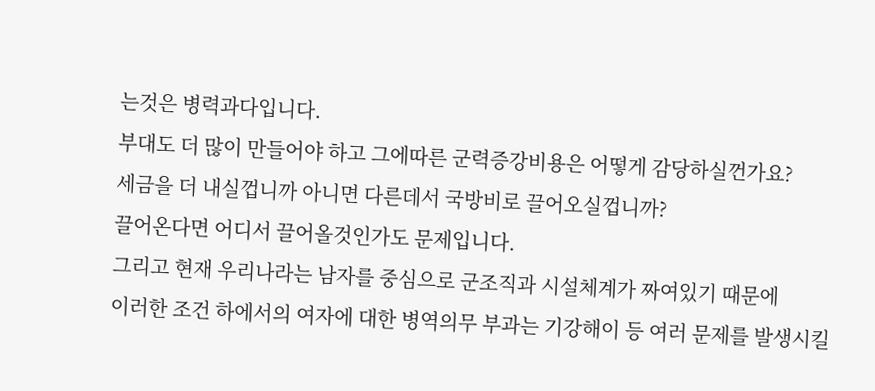는것은 병력과다입니다.
부대도 더 많이 만들어야 하고 그에따른 군력증강비용은 어떻게 감당하실껀가요?
세금을 더 내실껍니까 아니면 다른데서 국방비로 끌어오실껍니까?
끌어온다면 어디서 끌어올것인가도 문제입니다.
그리고 현재 우리나라는 남자를 중심으로 군조직과 시설체계가 짜여있기 때문에
이러한 조건 하에서의 여자에 대한 병역의무 부과는 기강해이 등 여러 문제를 발생시킬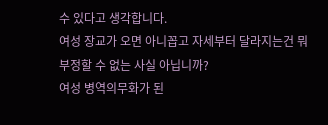수 있다고 생각합니다.
여성 장교가 오면 아니꼽고 자세부터 달라지는건 뭐 부정할 수 없는 사실 아닙니까?
여성 병역의무화가 된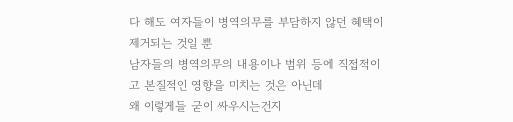다 해도 여자들이 병역의무를 부담하지 않던 혜택이 제거되는 것일 뿐
남자들의 병역의무의 내용이나 범위 등에 직접적이고 본질적인 영향을 미치는 것은 아닌데
왜 이렇게들 굳이 싸우시는건지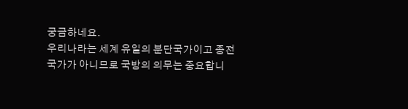궁금하네요.
우리나라는 세계 유일의 분단국가이고 종전국가가 아니므로 국방의 의무는 중요합니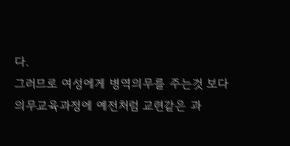다.
그러므로 여성에게 병역의무를 주는것 보다 의무교육과정에 예전처럼 교련같은 과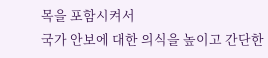목을 포함시켜서
국가 안보에 대한 의식을 높이고 간단한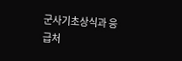군사기초상식과 응급처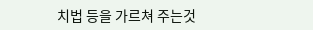치법 등을 가르쳐 주는것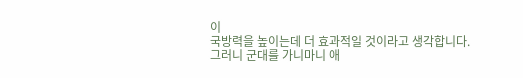이
국방력을 높이는데 더 효과적일 것이라고 생각합니다.
그러니 군대를 가니마니 애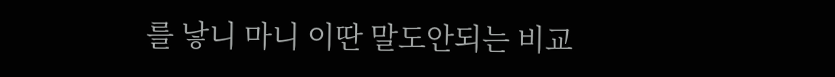를 낳니 마니 이딴 말도안되는 비교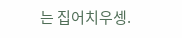는 집어치우셍.